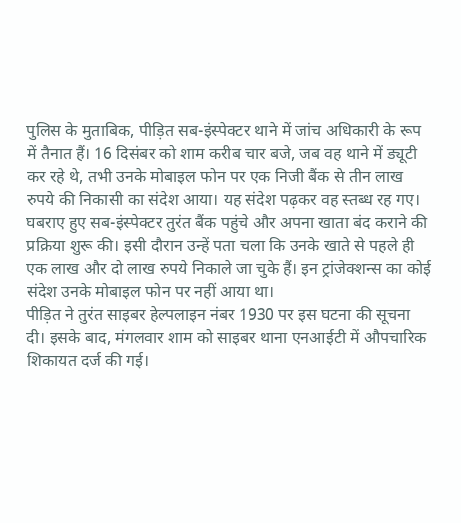पुलिस के मुताबिक, पीड़ित सब-इंस्पेक्टर थाने में जांच अधिकारी के रूप में तैनात हैं। 16 दिसंबर को शाम करीब चार बजे, जब वह थाने में ड्यूटी कर रहे थे, तभी उनके मोबाइल फोन पर एक निजी बैंक से तीन लाख रुपये की निकासी का संदेश आया। यह संदेश पढ़कर वह स्तब्ध रह गए।
घबराए हुए सब-इंस्पेक्टर तुरंत बैंक पहुंचे और अपना खाता बंद कराने की प्रक्रिया शुरू की। इसी दौरान उन्हें पता चला कि उनके खाते से पहले ही एक लाख और दो लाख रुपये निकाले जा चुके हैं। इन ट्रांजेक्शन्स का कोई संदेश उनके मोबाइल फोन पर नहीं आया था।
पीड़ित ने तुरंत साइबर हेल्पलाइन नंबर 1930 पर इस घटना की सूचना दी। इसके बाद, मंगलवार शाम को साइबर थाना एनआईटी में औपचारिक शिकायत दर्ज की गई।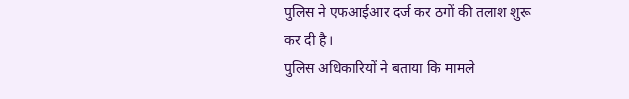पुलिस ने एफआईआर दर्ज कर ठगों की तलाश शुरू कर दी है।
पुलिस अधिकारियों ने बताया कि मामले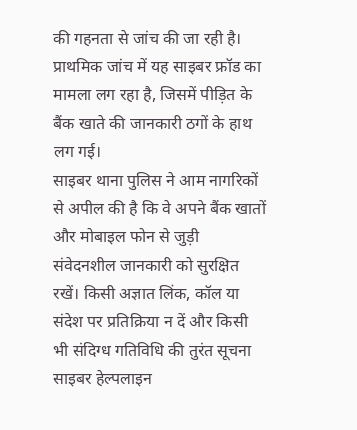की गहनता से जांच की जा रही है। प्राथमिक जांच में यह साइबर फ्रॉड का मामला लग रहा है, जिसमें पीड़ित के बैंक खाते की जानकारी ठगों के हाथ लग गई।
साइबर थाना पुलिस ने आम नागरिकों से अपील की है कि वे अपने बैंक खातों और मोबाइल फोन से जुड़ी संवेदनशील जानकारी को सुरक्षित रखें। किसी अज्ञात लिंक, कॉल या संदेश पर प्रतिक्रिया न दें और किसी भी संदिग्ध गतिविधि की तुरंत सूचना साइबर हेल्पलाइन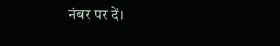नंबर पर दें।